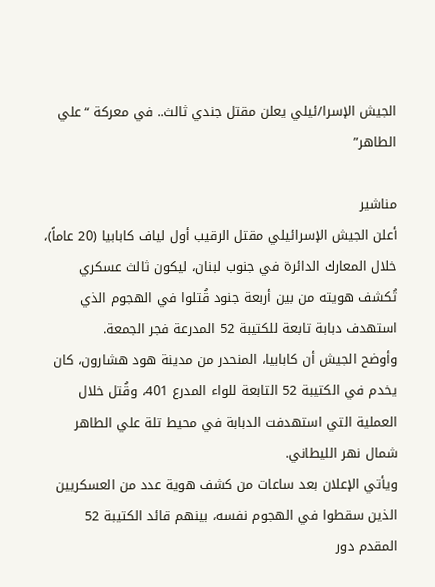الجيش الإسرا/ئيلي يعلن مقتل جندي ثالث.. في معركة “علي الطاهر”

مناشير
أعلن الجيش الإسرائيلي مقتل الرقيب أول لياف كابابيا (20 عاماً)، خلال المعارك الدائرة في جنوب لبنان، ليكون ثالث عسكري تُكشف هويته من بين أربعة جنود قُتلوا في الهجوم الذي استهدف دبابة تابعة للكتيبة 52 المدرعة فجر الجمعة.
وأوضح الجيش أن كابابيا، المنحدر من مدينة هود هشارون، كان يخدم في الكتيبة 52 التابعة للواء المدرع 401، وقُتل خلال العملية التي استهدفت الدبابة في محيط تلة علي الطاهر شمال نهر الليطاني.
ويأتي الإعلان بعد ساعات من كشف هوية عدد من العسكريين الذين سقطوا في الهجوم نفسه، بينهم قائد الكتيبة 52 المقدم دور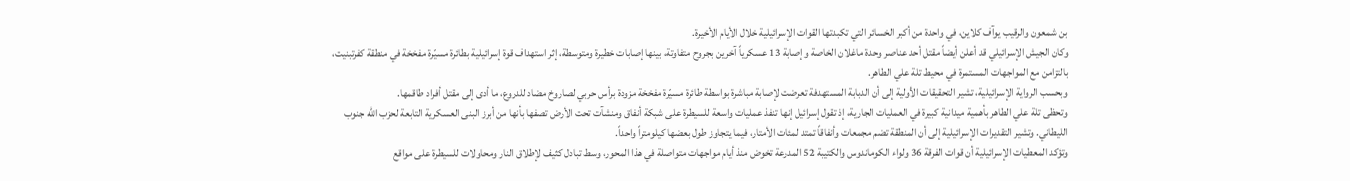بن شمعون والرقيب يوآف كلاين، في واحدة من أكبر الخسائر التي تكبدتها القوات الإسرائيلية خلال الأيام الأخيرة.
وكان الجيش الإسرائيلي قد أعلن أيضاً مقتل أحد عناصر وحدة ماغلان الخاصة وإصابة 13 عسكرياً آخرين بجروح متفاوتة، بينها إصابات خطيرة ومتوسطة، إثر استهداف قوة إسرائيلية بطائرة مسيّرة مفخخة في منطقة كفرتبنيت، بالتزامن مع المواجهات المستمرة في محيط تلة علي الطاهر.
وبحسب الرواية الإسرائيلية، تشير التحقيقات الأولية إلى أن الدبابة المستهدفة تعرضت لإصابة مباشرة بواسطة طائرة مسيّرة مفخخة مزودة برأس حربي لصاروخ مضاد للدروع، ما أدى إلى مقتل أفراد طاقمها.
وتحظى تلة علي الطاهر بأهمية ميدانية كبيرة في العمليات الجارية، إذ تقول إسرائيل إنها تنفذ عمليات واسعة للسيطرة على شبكة أنفاق ومنشآت تحت الأرض تصفها بأنها من أبرز البنى العسكرية التابعة لحزب الله جنوب الليطاني. وتشير التقديرات الإسرائيلية إلى أن المنطقة تضم مجمعات وأنفاقاً تمتد لمئات الأمتار، فيما يتجاوز طول بعضها كيلومتراً واحداً.
وتؤكد المعطيات الإسرائيلية أن قوات الفرقة 36 ولواء الكوماندوس والكتيبة 52 المدرعة تخوض منذ أيام مواجهات متواصلة في هذا المحور، وسط تبادل كثيف لإطلاق النار ومحاولات للسيطرة على مواقع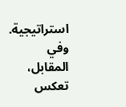استراتيجية. وفي المقابل، تعكس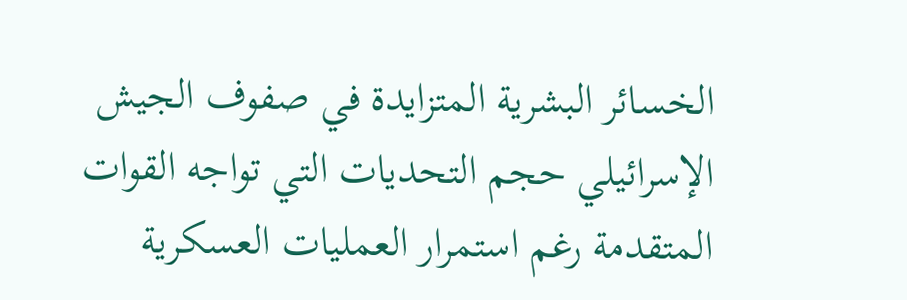الخسائر البشرية المتزايدة في صفوف الجيش الإسرائيلي حجم التحديات التي تواجه القوات المتقدمة رغم استمرار العمليات العسكرية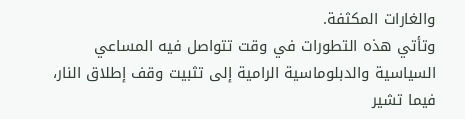والغارات المكثفة.
وتأتي هذه التطورات في وقت تتواصل فيه المساعي السياسية والدبلوماسية الرامية إلى تثبيت وقف إطلاق النار، فيما تشير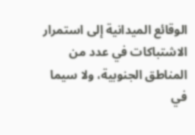الوقائع الميدانية إلى استمرار الاشتباكات في عدد من المناطق الجنوبية، ولا سيما في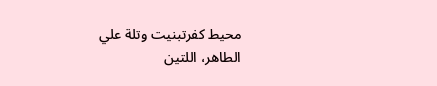محيط كفرتبنيت وتلة علي الطاهر، اللتين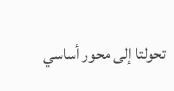تحولتا إلى محور أساسي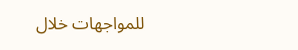للمواجهات خلال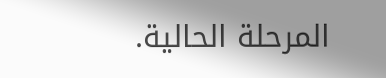المرحلة الحالية.